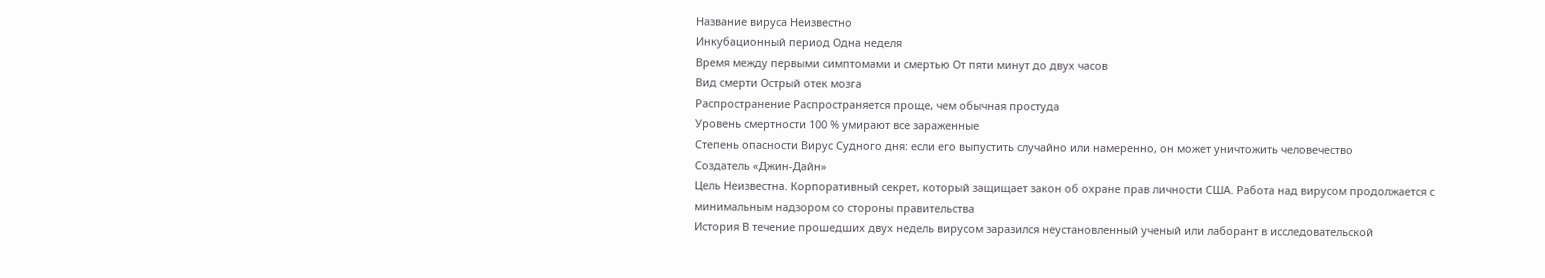Название вируса Неизвестно
Инкубационный период Одна неделя
Время между первыми симптомами и смертью От пяти минут до двух часов
Вид смерти Острый отек мозга
Распространение Распространяется проще, чем обычная простуда
Уровень смертности 100 % умирают все зараженные
Степень опасности Вирус Судного дня: если его выпустить случайно или намеренно, он может уничтожить человечество
Создатель «Джин-Дайн»
Цель Неизвестна. Корпоративный секрет, который защищает закон об охране прав личности США. Работа над вирусом продолжается с минимальным надзором со стороны правительства
История В течение прошедших двух недель вирусом заразился неустановленный ученый или лаборант в исследовательской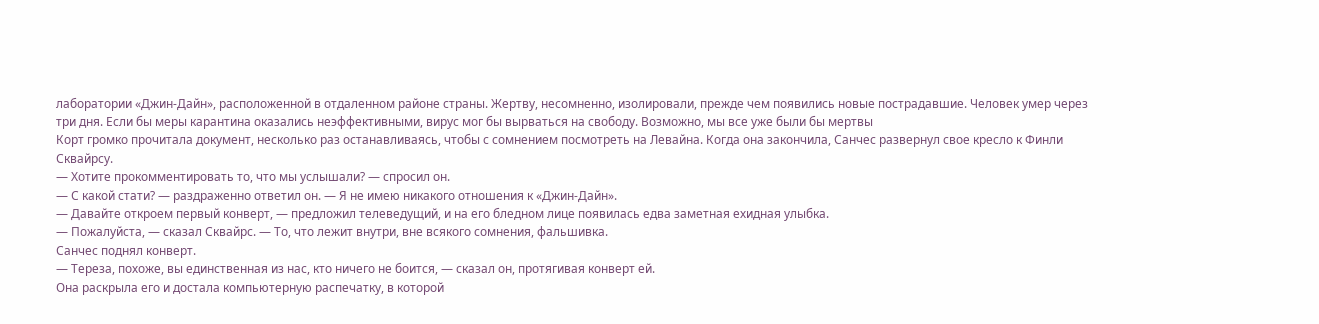лаборатории «Джин-Дайн», расположенной в отдаленном районе страны. Жертву, несомненно, изолировали, прежде чем появились новые пострадавшие. Человек умер через три дня. Если бы меры карантина оказались неэффективными, вирус мог бы вырваться на свободу. Возможно, мы все уже были бы мертвы
Корт громко прочитала документ, несколько раз останавливаясь, чтобы с сомнением посмотреть на Левайна. Когда она закончила, Санчес развернул свое кресло к Финли Сквайрсу.
— Хотите прокомментировать то, что мы услышали? — спросил он.
— С какой стати? — раздраженно ответил он. — Я не имею никакого отношения к «Джин-Дайн».
— Давайте откроем первый конверт, — предложил телеведущий, и на его бледном лице появилась едва заметная ехидная улыбка.
— Пожалуйста, — сказал Сквайрс. — То, что лежит внутри, вне всякого сомнения, фальшивка.
Санчес поднял конверт.
— Тереза, похоже, вы единственная из нас, кто ничего не боится, — сказал он, протягивая конверт ей.
Она раскрыла его и достала компьютерную распечатку, в которой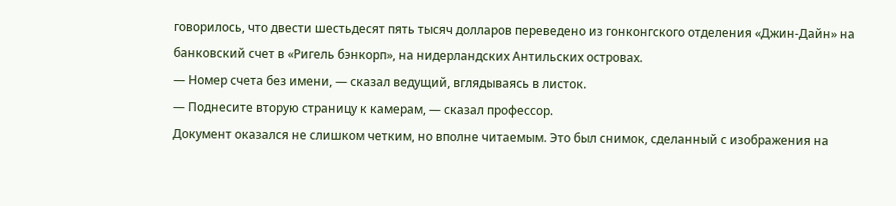говорилось, что двести шестьдесят пять тысяч долларов переведено из гонконгского отделения «Джин-Дайн» на банковский счет в «Ригель бэнкорп», на нидерландских Антильских островах.
— Номер счета без имени, — сказал ведущий, вглядываясь в листок.
— Поднесите вторую страницу к камерам, — сказал профессор.
Документ оказался не слишком четким, но вполне читаемым. Это был снимок, сделанный с изображения на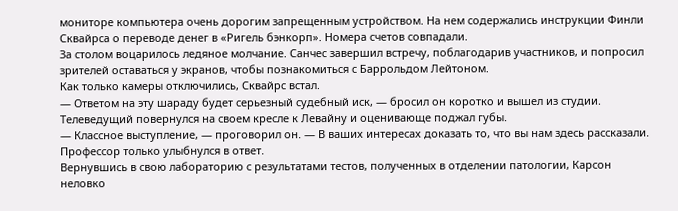мониторе компьютера очень дорогим запрещенным устройством. На нем содержались инструкции Финли Сквайрса о переводе денег в «Ригель бэнкорп». Номера счетов совпадали.
За столом воцарилось ледяное молчание. Санчес завершил встречу, поблагодарив участников, и попросил зрителей оставаться у экранов, чтобы познакомиться с Баррольдом Лейтоном.
Как только камеры отключились, Сквайрс встал.
— Ответом на эту шараду будет серьезный судебный иск, — бросил он коротко и вышел из студии.
Телеведущий повернулся на своем кресле к Левайну и оценивающе поджал губы.
— Классное выступление, — проговорил он. — В ваших интересах доказать то, что вы нам здесь рассказали.
Профессор только улыбнулся в ответ.
Вернувшись в свою лабораторию с результатами тестов, полученных в отделении патологии, Карсон неловко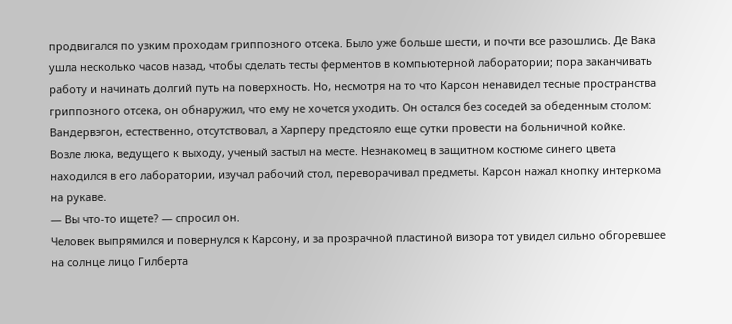продвигался по узким проходам гриппозного отсека. Было уже больше шести, и почти все разошлись. Де Вака ушла несколько часов назад, чтобы сделать тесты ферментов в компьютерной лаборатории; пора заканчивать работу и начинать долгий путь на поверхность. Но, несмотря на то что Карсон ненавидел тесные пространства гриппозного отсека, он обнаружил, что ему не хочется уходить. Он остался без соседей за обеденным столом: Вандервэгон, естественно, отсутствовал, а Харперу предстояло еще сутки провести на больничной койке.
Возле люка, ведущего к выходу, ученый застыл на месте. Незнакомец в защитном костюме синего цвета находился в его лаборатории, изучал рабочий стол, переворачивал предметы. Карсон нажал кнопку интеркома на рукаве.
— Вы что-то ищете? — спросил он.
Человек выпрямился и повернулся к Карсону, и за прозрачной пластиной визора тот увидел сильно обгоревшее на солнце лицо Гилберта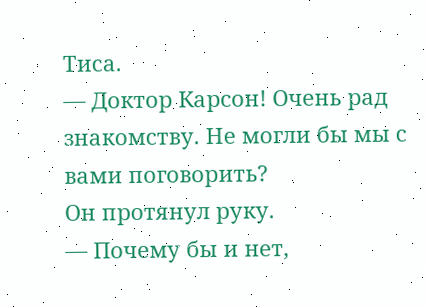Тиса.
— Доктор Карсон! Очень рад знакомству. Не могли бы мы с вами поговорить?
Он протянул руку.
— Почему бы и нет,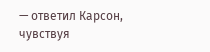— ответил Карсон, чувствуя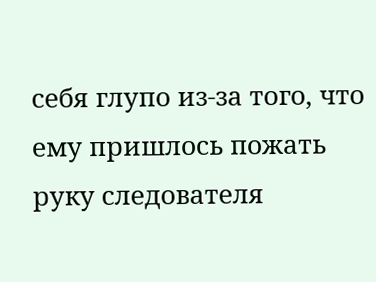себя глупо из-за того, что ему пришлось пожать руку следователя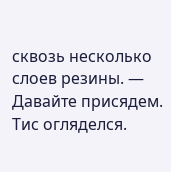сквозь несколько слоев резины. — Давайте присядем.
Тис огляделся.